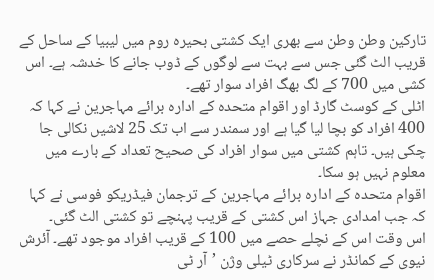تارکین وطن وطن سے بھری ایک کشتی بحیرہ روم میں لیبیا کے ساحل کے قریب الٹ گئی جس سے بہت سے لوگوں کے ڈوب جانے کا خدشہ ہے۔ اس کشی میں 700 کے لگ بھگ افراد سوار تھے۔
اٹلی کے کوسٹ گارڈ اور اقوام متحدہ کے ادارہ برائے مہاجرین نے کہا کہ 400 افراد کو بچا لیا گیا ہے اور سمندر سے اب تک 25 لاشیں نکالی جا چکی ہیں۔ تاہم کشتی میں سوار افراد کی صحیح تعداد کے بارے میں معلوم نہیں ہو سکا۔
اقوام متحدہ کے ادارہ برائے مہاجرین کے ترجمان فیڈریکو فوسی نے کہا کہ جب امدادی جہاز اس کشتی کے قریب پہنچے تو کشتی الٹ گئی۔
اس وقت اس کے نچلے حصے میں 100 کے قریب افراد موجود تھے۔ آئرش نیوی کے کمانڈر نے سرکاری ٹیلی وژن ’آر ٹی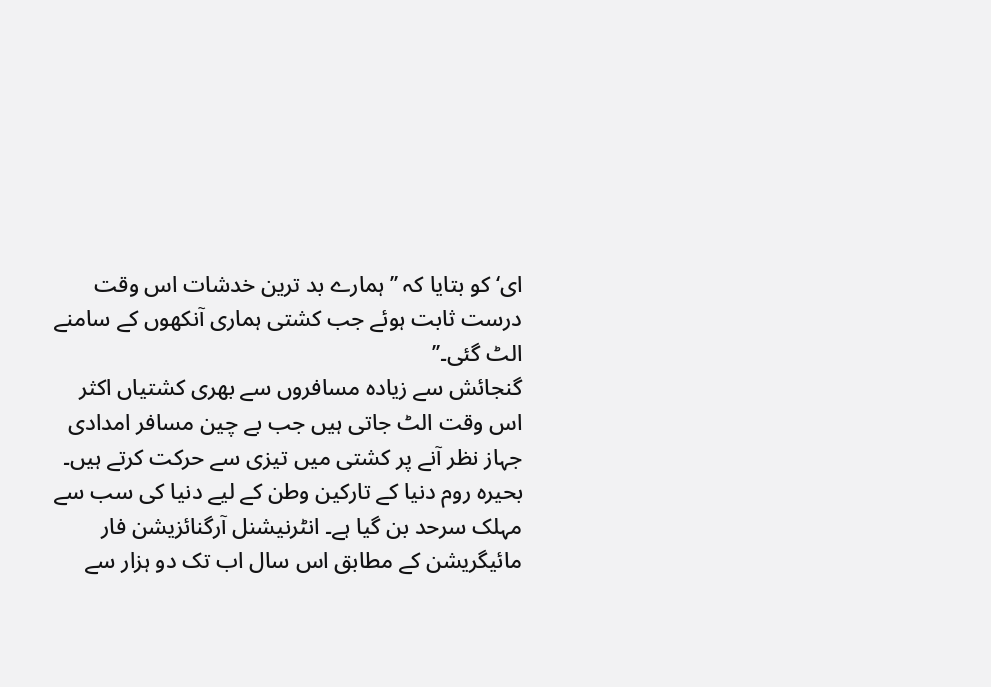ای‘ کو بتایا کہ ’’ہمارے بد ترین خدشات اس وقت درست ثابت ہوئے جب کشتی ہماری آنکھوں کے سامنے الٹ گئی۔’’
گنجائش سے زیادہ مسافروں سے بھری کشتیاں اکثر اس وقت الٹ جاتی ہیں جب بے چین مسافر امدادی جہاز نظر آنے پر کشتی میں تیزی سے حرکت کرتے ہیں۔
بحیرہ روم دنیا کے تارکین وطن کے لیے دنیا کی سب سے مہلک سرحد بن گیا ہے۔ انٹرنیشنل آرگنائزیشن فار مائیگریشن کے مطابق اس سال اب تک دو ہزار سے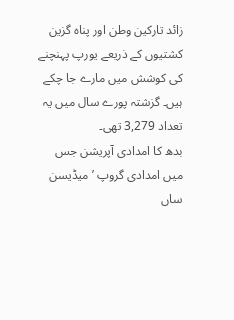زائد تارکین وطن اور پناہ گزین کشتیوں کے ذریعے یورپ پہنچنے کی کوشش میں مارے جا چکے ہیں۔ گزشتہ پورے سال میں یہ تعداد 3,279 تھی۔
بدھ کا امدادی آپریشن جس میں امدادی گروپ ’میڈیسن ساں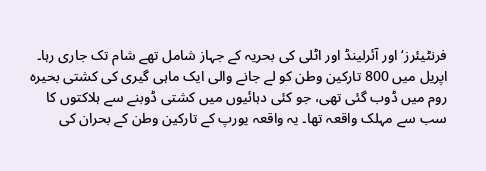فرنٹیئرز‘ اور آئرلینڈ اور اٹلی کی بحریہ کے جہاز شامل تھے شام تک جاری رہا۔
اپریل میں 800 تارکین وطن کو لے جانے والی ایک ماہی گیری کی کشتی بحیرہ روم میں ڈوب گئی تھی، جو کئی دہائیوں میں کشتی ڈوبنے سے ہلاکتوں کا سب سے مہلک واقعہ تھا۔ یہ واقعہ یورپ کے تارکین وطن کے بحران کی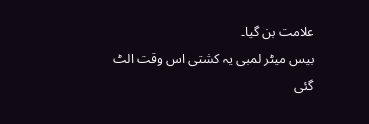علامت بن گیا۔
بیس میٹر لمبی یہ کشتی اس وقت الٹ گئی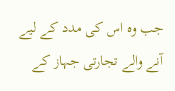جب وہ اس کی مدد کے لیے آنے والے تجارتی جہاز کے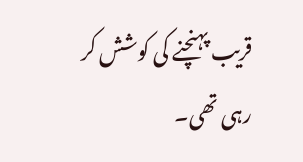قریب پہنچنے کی کوشش کر رہی تھی۔